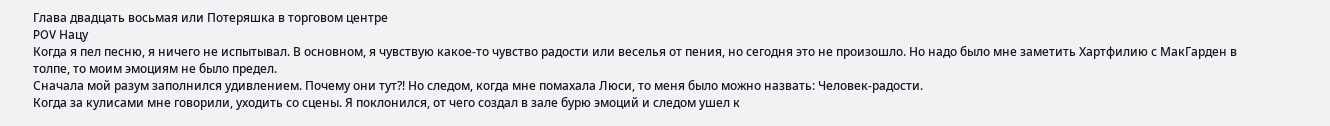Глава двадцать восьмая или Потеряшка в торговом центре
POV Нацу
Когда я пел песню, я ничего не испытывал. В основном, я чувствую какое-то чувство радости или веселья от пения, но сегодня это не произошло. Но надо было мне заметить Хартфилию с МакГарден в толпе, то моим эмоциям не было предел.
Сначала мой разум заполнился удивлением. Почему они тут?! Но следом, когда мне помахала Люси, то меня было можно назвать: Человек-радости.
Когда за кулисами мне говорили, уходить со сцены. Я поклонился, от чего создал в зале бурю эмоций и следом ушел к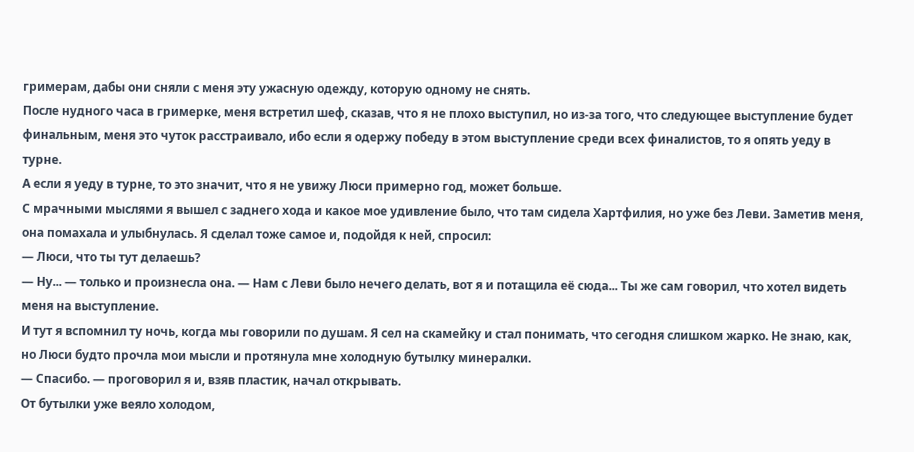гримерам, дабы они сняли с меня эту ужасную одежду, которую одному не снять.
После нудного часа в гримерке, меня встретил шеф, сказав, что я не плохо выступил, но из-за того, что следующее выступление будет финальным, меня это чуток расстраивало, ибо если я одержу победу в этом выступление среди всех финалистов, то я опять уеду в турне.
А если я уеду в турне, то это значит, что я не увижу Люси примерно год, может больше.
С мрачными мыслями я вышел с заднего хода и какое мое удивление было, что там сидела Хартфилия, но уже без Леви. Заметив меня, она помахала и улыбнулась. Я сделал тоже самое и, подойдя к ней, спросил:
— Люси, что ты тут делаешь?
— Ну... — только и произнесла она. — Нам с Леви было нечего делать, вот я и потащила её сюда... Ты же сам говорил, что хотел видеть меня на выступление.
И тут я вспомнил ту ночь, когда мы говорили по душам. Я сел на скамейку и стал понимать, что сегодня слишком жарко. Не знаю, как, но Люси будто прочла мои мысли и протянула мне холодную бутылку минералки.
— Спасибо. — проговорил я и, взяв пластик, начал открывать.
От бутылки уже веяло холодом,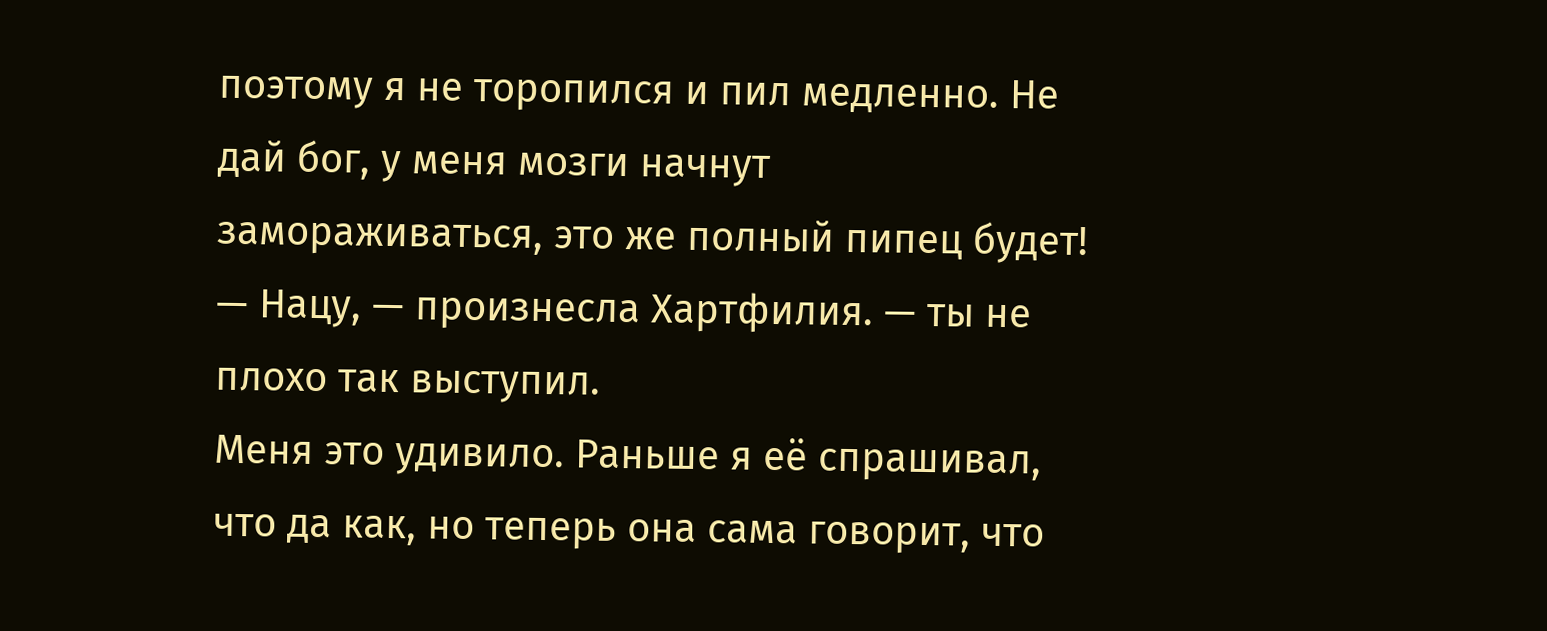поэтому я не торопился и пил медленно. Не дай бог, у меня мозги начнут замораживаться, это же полный пипец будет!
— Нацу, — произнесла Хартфилия. — ты не плохо так выступил.
Меня это удивило. Раньше я её спрашивал, что да как, но теперь она сама говорит, что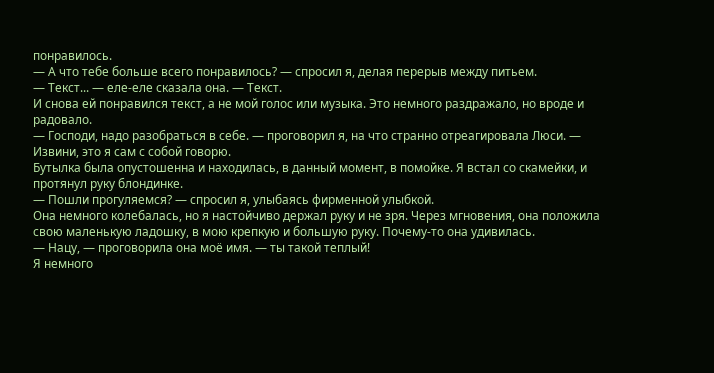понравилось.
— А что тебе больше всего понравилось? — спросил я, делая перерыв между питьем.
— Текст... — еле-еле сказала она. — Текст.
И снова ей понравился текст, а не мой голос или музыка. Это немного раздражало, но вроде и радовало.
— Господи, надо разобраться в себе. — проговорил я, на что странно отреагировала Люси. — Извини, это я сам с собой говорю.
Бутылка была опустошенна и находилась, в данный момент, в помойке. Я встал со скамейки, и протянул руку блондинке.
— Пошли прогуляемся? — спросил я, улыбаясь фирменной улыбкой.
Она немного колебалась, но я настойчиво держал руку и не зря. Через мгновения, она положила свою маленькую ладошку, в мою крепкую и большую руку. Почему-то она удивилась.
— Нацу, — проговорила она моё имя. — ты такой теплый!
Я немного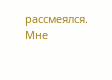рассмеялся. Мне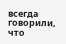всегда говорили, что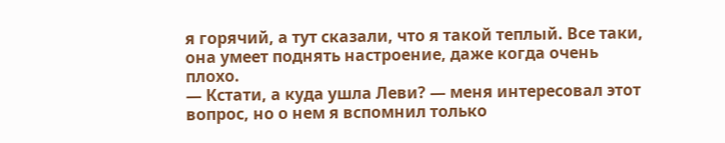я горячий, а тут сказали, что я такой теплый. Все таки, она умеет поднять настроение, даже когда очень плохо.
— Кстати, а куда ушла Леви? — меня интересовал этот вопрос, но о нем я вспомнил только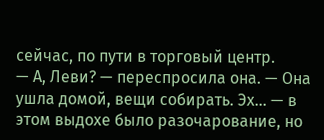сейчас, по пути в торговый центр.
— А, Леви? — переспросила она. — Она ушла домой, вещи собирать. Эх... — в этом выдохе было разочарование, но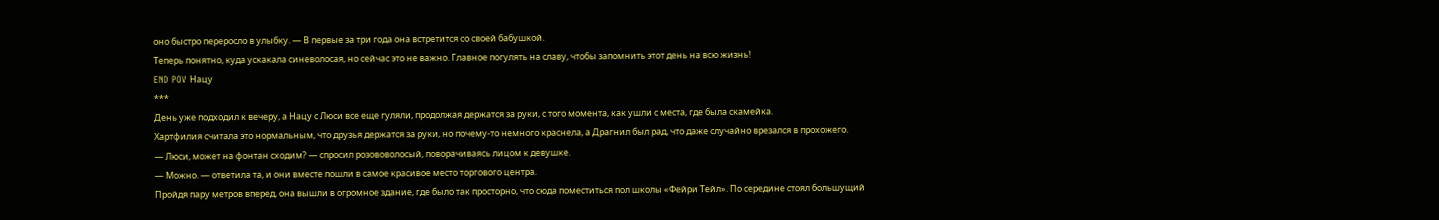оно быстро переросло в улыбку. — В первые за три года она встретится со своей бабушкой.
Теперь понятно, куда ускакала синеволосая, но сейчас это не важно. Главное погулять на славу, чтобы запомнить этот день на всю жизнь!
END POV Нацу
***
День уже подходил к вечеру, а Нацу с Люси все еще гуляли, продолжая держатся за руки, с того момента, как ушли с места, где была скамейка.
Хартфилия считала это нормальным, что друзья держатся за руки, но почему-то немного краснела, а Драгнил был рад, что даже случайно врезался в прохожего.
— Люси, может на фонтан сходим? — спросил розововолосый, поворачиваясь лицом к девушке.
— Можно. — ответила та, и они вместе пошли в самое красивое место торгового центра.
Пройдя пару метров вперед, она вышли в огромное здание, где было так просторно, что сюда поместиться пол школы «Фейри Тейл». По середине стоял большущий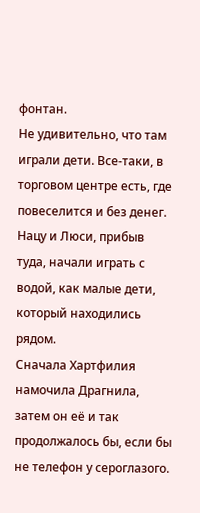фонтан.
Не удивительно, что там играли дети. Все-таки, в торговом центре есть, где повеселится и без денег. Нацу и Люси, прибыв туда, начали играть с водой, как малые дети, который находились рядом.
Сначала Хартфилия намочила Драгнила, затем он её и так продолжалось бы, если бы не телефон у сероглазого.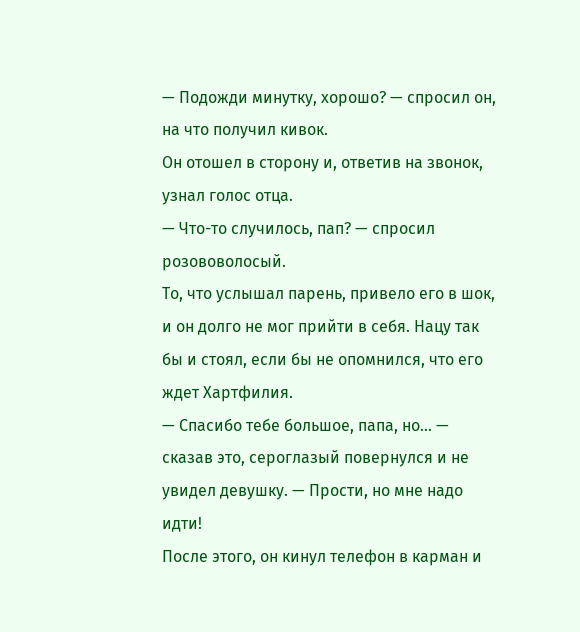— Подожди минутку, хорошо? — спросил он, на что получил кивок.
Он отошел в сторону и, ответив на звонок, узнал голос отца.
— Что-то случилось, пап? — спросил розововолосый.
То, что услышал парень, привело его в шок, и он долго не мог прийти в себя. Нацу так бы и стоял, если бы не опомнился, что его ждет Хартфилия.
— Спасибо тебе большое, папа, но... — сказав это, сероглазый повернулся и не увидел девушку. — Прости, но мне надо идти!
После этого, он кинул телефон в карман и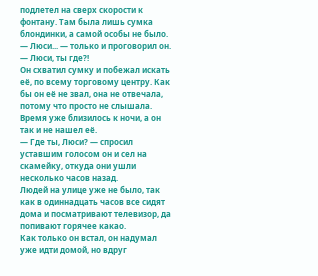подлетел на сверх скорости к фонтану. Там была лишь сумка блондинки, а самой особы не было.
— Люси... — только и проговорил он. — Люси, ты где?!
Он схватил сумку и побежал искать её, по всему торговому центру. Как бы он её не звал, она не отвечала, потому что просто не слышала. Время уже близилось к ночи, а он так и не нашел её.
— Где ты, Люси? — спросил уставшим голосом он и сел на скамейку, откуда они ушли несколько часов назад.
Людей на улице уже не было, так как в одиннадцать часов все сидят дома и посматривают телевизор, да попивают горячее какао.
Как только он встал, он надумал уже идти домой, но вдруг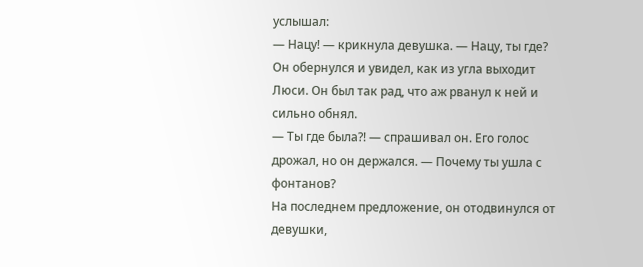услышал:
— Нацу! — крикнула девушка. — Нацу, ты где?
Он обернулся и увидел, как из угла выходит Люси. Он был так рад, что аж рванул к ней и сильно обнял.
— Ты где была?! — спрашивал он. Его голос дрожал, но он держался. — Почему ты ушла с фонтанов?
На последнем предложение, он отодвинулся от девушки,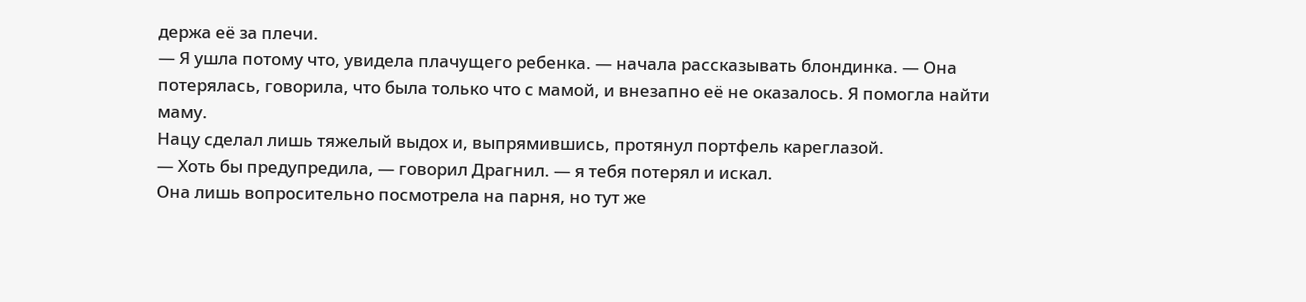держа её за плечи.
— Я ушла потому что, увидела плачущего ребенка. — начала рассказывать блондинка. — Она потерялась, говорила, что была только что с мамой, и внезапно её не оказалось. Я помогла найти маму.
Нацу сделал лишь тяжелый выдох и, выпрямившись, протянул портфель кареглазой.
— Хоть бы предупредила, — говорил Драгнил. — я тебя потерял и искал.
Она лишь вопросительно посмотрела на парня, но тут же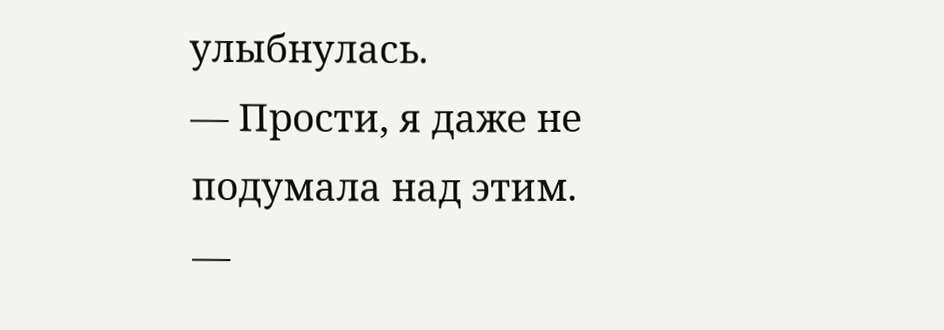улыбнулась.
— Прости, я даже не подумала над этим. —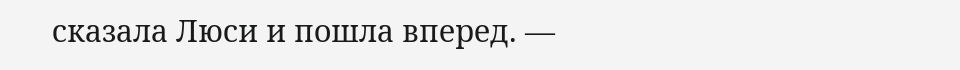сказала Люси и пошла вперед. —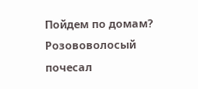Пойдем по домам?
Розововолосый почесал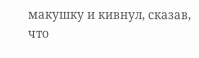макушку и кивнул, сказав, что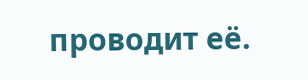проводит её.